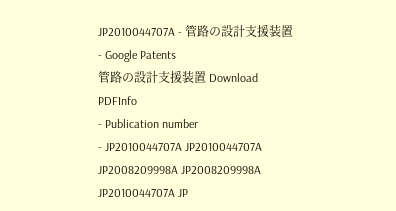JP2010044707A - 管路の設計支援装置 - Google Patents
管路の設計支援装置 Download PDFInfo
- Publication number
- JP2010044707A JP2010044707A JP2008209998A JP2008209998A JP2010044707A JP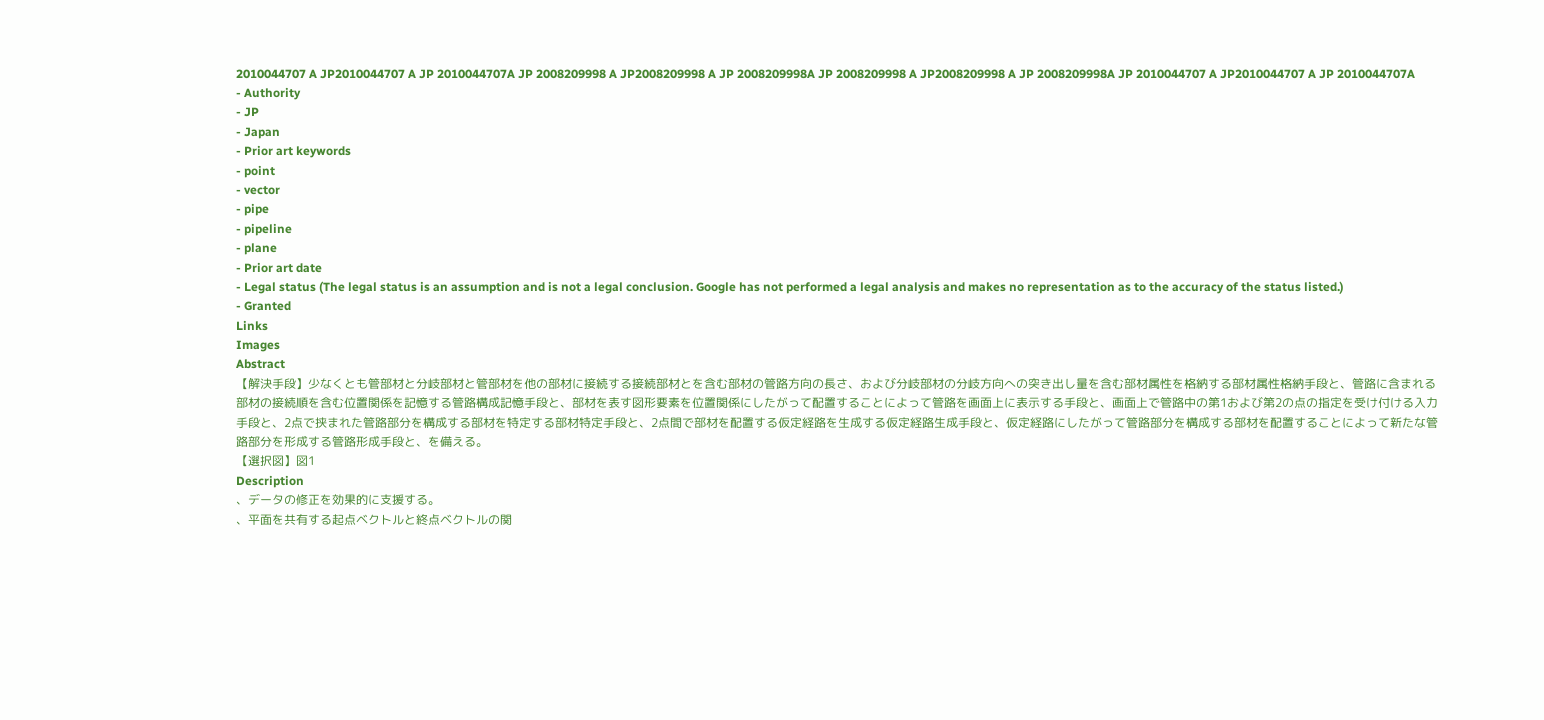2010044707 A JP2010044707 A JP 2010044707A JP 2008209998 A JP2008209998 A JP 2008209998A JP 2008209998 A JP2008209998 A JP 2008209998A JP 2010044707 A JP2010044707 A JP 2010044707A
- Authority
- JP
- Japan
- Prior art keywords
- point
- vector
- pipe
- pipeline
- plane
- Prior art date
- Legal status (The legal status is an assumption and is not a legal conclusion. Google has not performed a legal analysis and makes no representation as to the accuracy of the status listed.)
- Granted
Links
Images
Abstract
【解決手段】少なくとも管部材と分岐部材と管部材を他の部材に接続する接続部材とを含む部材の管路方向の長さ、および分岐部材の分岐方向への突き出し量を含む部材属性を格納する部材属性格納手段と、管路に含まれる部材の接続順を含む位置関係を記憶する管路構成記憶手段と、部材を表す図形要素を位置関係にしたがって配置することによって管路を画面上に表示する手段と、画面上で管路中の第1および第2の点の指定を受け付ける入力手段と、2点で挟まれた管路部分を構成する部材を特定する部材特定手段と、2点間で部材を配置する仮定経路を生成する仮定経路生成手段と、仮定経路にしたがって管路部分を構成する部材を配置することによって新たな管路部分を形成する管路形成手段と、を備える。
【選択図】図1
Description
、データの修正を効果的に支援する。
、平面を共有する起点ベクトルと終点ベクトルの関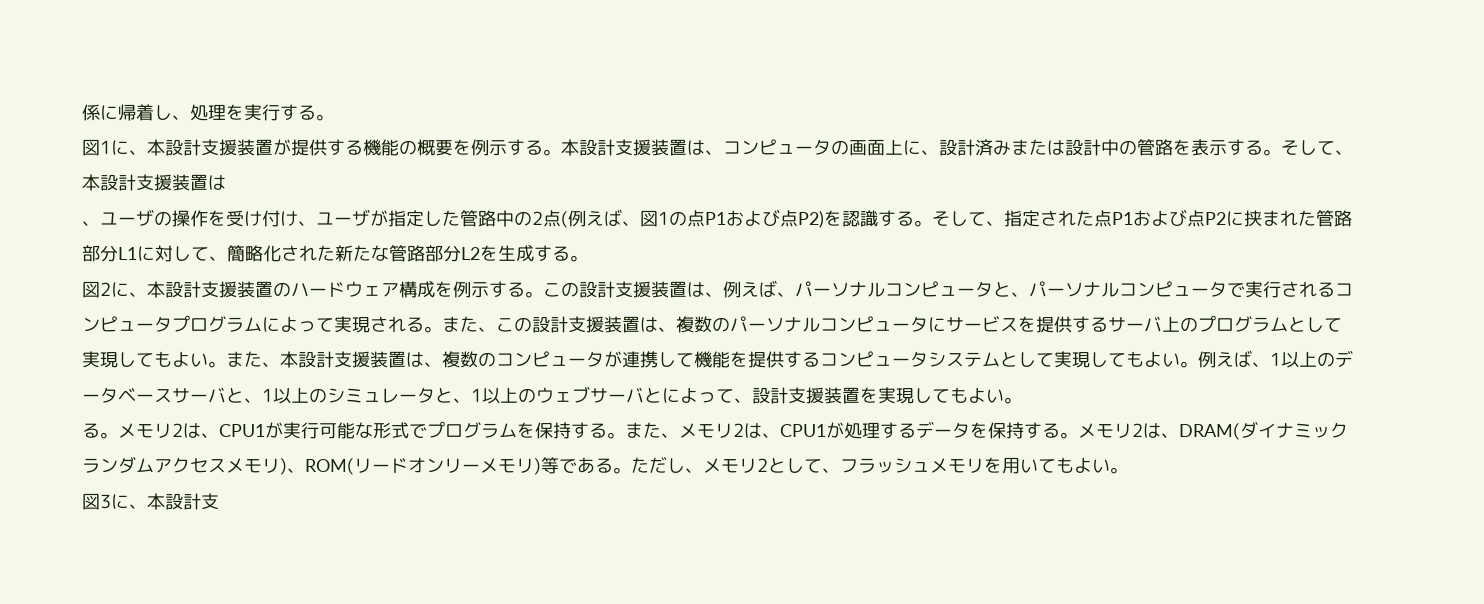係に帰着し、処理を実行する。
図1に、本設計支援装置が提供する機能の概要を例示する。本設計支援装置は、コンピュータの画面上に、設計済みまたは設計中の管路を表示する。そして、本設計支援装置は
、ユーザの操作を受け付け、ユーザが指定した管路中の2点(例えば、図1の点P1および点P2)を認識する。そして、指定された点P1および点P2に挟まれた管路部分L1に対して、簡略化された新たな管路部分L2を生成する。
図2に、本設計支援装置のハードウェア構成を例示する。この設計支援装置は、例えば、パーソナルコンピュータと、パーソナルコンピュータで実行されるコンピュータプログラムによって実現される。また、この設計支援装置は、複数のパーソナルコンピュータにサービスを提供するサーバ上のプログラムとして実現してもよい。また、本設計支援装置は、複数のコンピュータが連携して機能を提供するコンピュータシステムとして実現してもよい。例えば、1以上のデータベースサーバと、1以上のシミュレータと、1以上のウェブサーバとによって、設計支援装置を実現してもよい。
る。メモリ2は、CPU1が実行可能な形式でプログラムを保持する。また、メモリ2は、CPU1が処理するデータを保持する。メモリ2は、DRAM(ダイナミックランダムアクセスメモリ)、ROM(リードオンリーメモリ)等である。ただし、メモリ2として、フラッシュメモリを用いてもよい。
図3に、本設計支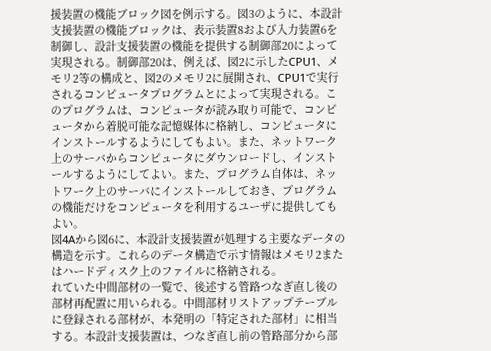援装置の機能ブロック図を例示する。図3のように、本設計支援装置の機能ブロックは、表示装置8および入力装置6を制御し、設計支援装置の機能を提供する制御部20によって実現される。制御部20は、例えば、図2に示したCPU1、メモリ2等の構成と、図2のメモリ2に展開され、CPU1で実行されるコンピュータプログラムとによって実現される。このプログラムは、コンピュータが読み取り可能で、コンピュータから着脱可能な記憶媒体に格納し、コンピュータにインストールするようにしてもよい。また、ネットワーク上のサーバからコンピュータにダウンロードし、インストールするようにしてよい。また、プログラム自体は、ネットワーク上のサーバにインストールしておき、プログラムの機能だけをコンピュータを利用するユーザに提供してもよい。
図4Aから図6に、本設計支援装置が処理する主要なデータの構造を示す。これらのデータ構造で示す情報はメモリ2またはハードディスク上のファイルに格納される。
れていた中間部材の一覧で、後述する管路つなぎ直し後の部材再配置に用いられる。中間部材リストアップテーブルに登録される部材が、本発明の「特定された部材」に相当する。本設計支援装置は、つなぎ直し前の管路部分から部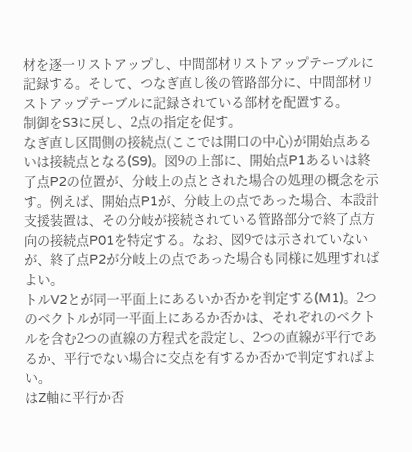材を逐一リストアップし、中間部材リストアップテーブルに記録する。そして、つなぎ直し後の管路部分に、中間部材リストアップテーブルに記録されている部材を配置する。
制御をS3に戻し、2点の指定を促す。
なぎ直し区間側の接続点(ここでは開口の中心)が開始点あるいは接続点となる(S9)。図9の上部に、開始点P1あるいは終了点P2の位置が、分岐上の点とされた場合の処理の概念を示す。例えば、開始点P1が、分岐上の点であった場合、本設計支援装置は、その分岐が接続されている管路部分で終了点方向の接続点P01を特定する。なお、図9では示されていないが、終了点P2が分岐上の点であった場合も同様に処理すればよい。
トルV2とが同一平面上にあるいか否かを判定する(M1)。2つのベクトルが同一平面上にあるか否かは、それぞれのベクトルを含む2つの直線の方程式を設定し、2つの直線が平行であるか、平行でない場合に交点を有するか否かで判定すればよい。
はZ軸に平行か否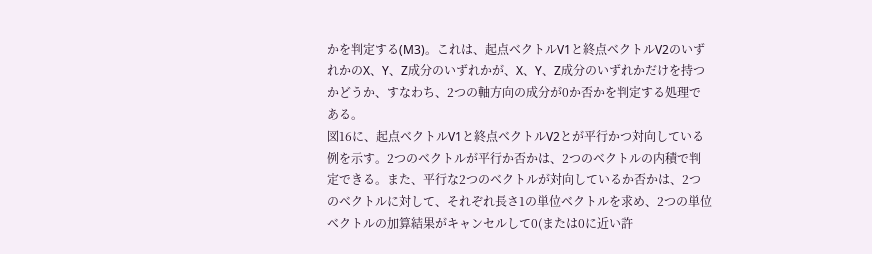かを判定する(M3)。これは、起点ベクトルV1と終点ベクトルV2のいずれかのX、Y、Z成分のいずれかが、X、Y、Z成分のいずれかだけを持つかどうか、すなわち、2つの軸方向の成分が0か否かを判定する処理である。
図16に、起点ベクトルV1と終点ベクトルV2とが平行かつ対向している例を示す。2つのベクトルが平行か否かは、2つのベクトルの内積で判定できる。また、平行な2つのベクトルが対向しているか否かは、2つのベクトルに対して、それぞれ長さ1の単位ベクトルを求め、2つの単位ベクトルの加算結果がキャンセルして0(または0に近い許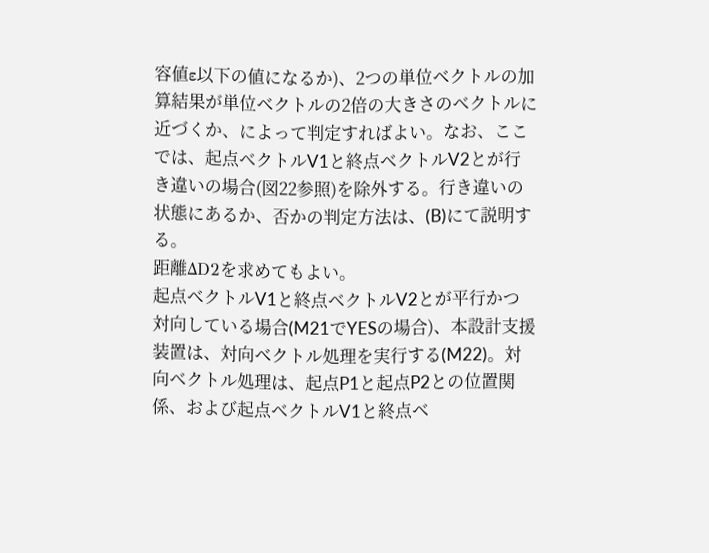容値ε以下の値になるか)、2つの単位ベクトルの加算結果が単位ベクトルの2倍の大きさのベクトルに近づくか、によって判定すればよい。なお、ここでは、起点ベクトルV1と終点ベクトルV2とが行き違いの場合(図22参照)を除外する。行き違いの状態にあるか、否かの判定方法は、(B)にて説明する。
距離ΔD2を求めてもよい。
起点ベクトルV1と終点ベクトルV2とが平行かつ対向している場合(M21でYESの場合)、本設計支援装置は、対向ベクトル処理を実行する(M22)。対向ベクトル処理は、起点P1と起点P2との位置関係、および起点ベクトルV1と終点ベ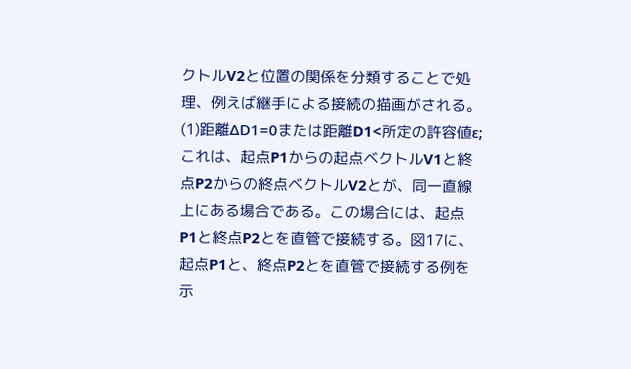クトルV2と位置の関係を分類することで処理、例えば継手による接続の描画がされる。
(1)距離ΔD1=0または距離D1<所定の許容値ε;
これは、起点P1からの起点ベクトルV1と終点P2からの終点ベクトルV2とが、同一直線上にある場合である。この場合には、起点P1と終点P2とを直管で接続する。図17に、起点P1と、終点P2とを直管で接続する例を示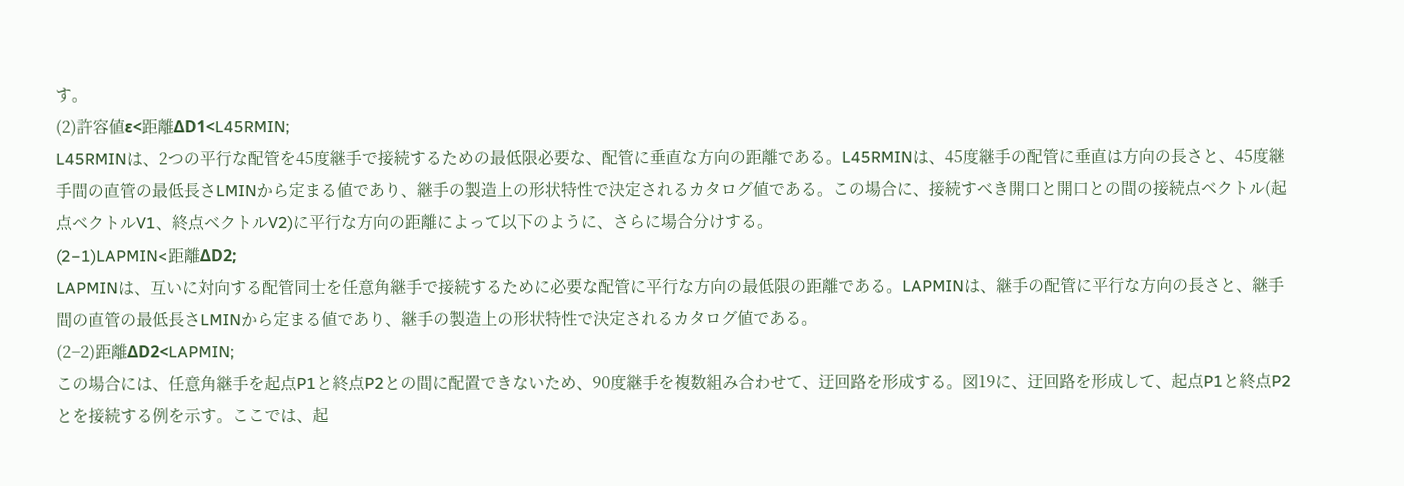す。
(2)許容値ε<距離ΔD1<L45RMIN;
L45RMINは、2つの平行な配管を45度継手で接続するための最低限必要な、配管に垂直な方向の距離である。L45RMINは、45度継手の配管に垂直は方向の長さと、45度継手間の直管の最低長さLMINから定まる値であり、継手の製造上の形状特性で決定されるカタログ値である。この場合に、接続すべき開口と開口との間の接続点ベクトル(起点ベクトルV1、終点ベクトルV2)に平行な方向の距離によって以下のように、さらに場合分けする。
(2−1)LAPMIN<距離ΔD2;
LAPMINは、互いに対向する配管同士を任意角継手で接続するために必要な配管に平行な方向の最低限の距離である。LAPMINは、継手の配管に平行な方向の長さと、継手間の直管の最低長さLMINから定まる値であり、継手の製造上の形状特性で決定されるカタログ値である。
(2−2)距離ΔD2<LAPMIN;
この場合には、任意角継手を起点P1と終点P2との間に配置できないため、90度継手を複数組み合わせて、迂回路を形成する。図19に、迂回路を形成して、起点P1と終点P2とを接続する例を示す。ここでは、起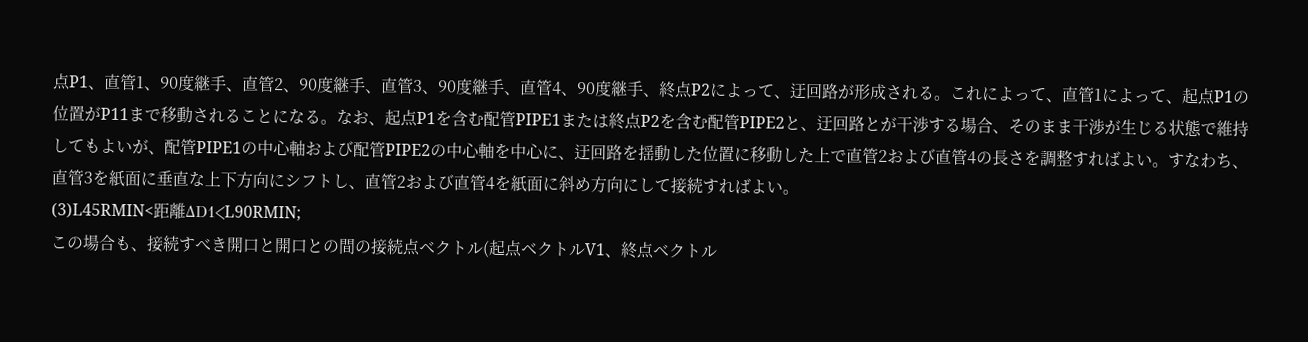点P1、直管1、90度継手、直管2、90度継手、直管3、90度継手、直管4、90度継手、終点P2によって、迂回路が形成される。これによって、直管1によって、起点P1の位置がP11まで移動されることになる。なお、起点P1を含む配管PIPE1または終点P2を含む配管PIPE2と、迂回路とが干渉する場合、そのまま干渉が生じる状態で維持してもよいが、配管PIPE1の中心軸および配管PIPE2の中心軸を中心に、迂回路を揺動した位置に移動した上で直管2および直管4の長さを調整すればよい。すなわち、直管3を紙面に垂直な上下方向にシフトし、直管2および直管4を紙面に斜め方向にして接続すればよい。
(3)L45RMIN<距離ΔD1<L90RMIN;
この場合も、接続すべき開口と開口との間の接続点ベクトル(起点ベクトルV1、終点ベクトル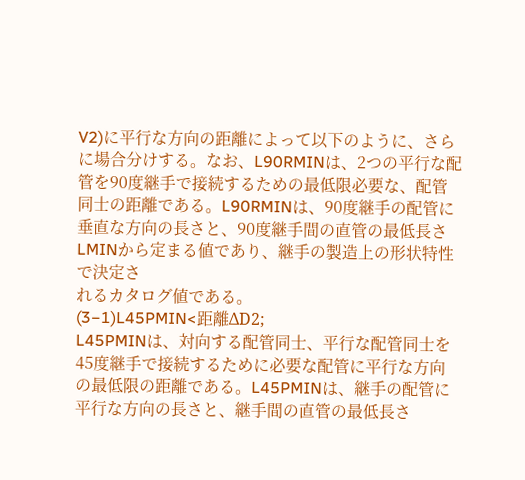V2)に平行な方向の距離によって以下のように、さらに場合分けする。なお、L90RMINは、2つの平行な配管を90度継手で接続するための最低限必要な、配管同士の距離である。L90RMINは、90度継手の配管に垂直な方向の長さと、90度継手間の直管の最低長さLMINから定まる値であり、継手の製造上の形状特性で決定さ
れるカタログ値である。
(3−1)L45PMIN<距離ΔD2;
L45PMINは、対向する配管同士、平行な配管同士を45度継手で接続するために必要な配管に平行な方向の最低限の距離である。L45PMINは、継手の配管に平行な方向の長さと、継手間の直管の最低長さ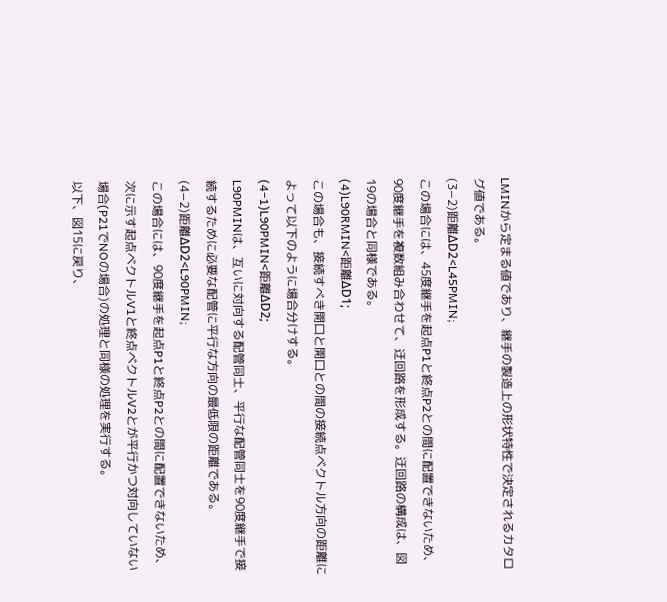LMINから定まる値であり、継手の製造上の形状特性で決定されるカタログ値である。
(3−2)距離ΔD2<L45PMIN;
この場合には、45度継手を起点P1と終点P2との間に配置できないため、90度継手を複数組み合わせて、迂回路を形成する。迂回路の構成は、図19の場合と同様である。
(4)L90RMIN<距離ΔD1;
この場合も、接続すべき開口と開口との間の接続点ベクトル方向の距離によって以下のように場合分けする。
(4−1)L90PMIN<距離ΔD2;
L90PMINは、互いに対向する配管同士、平行な配管同士を90度継手で接続するために必要な配管に平行な方向の最低限の距離である。
(4−2)距離ΔD2<L90PMIN;
この場合には、90度継手を起点P1と終点P2との間に配置できないため、次に示す起点ベクトルV1と終点ベクトルV2とが平行かつ対向していない場合(P21でNOの場合)の処理と同様の処理を実行する。
以下、図15に戻り、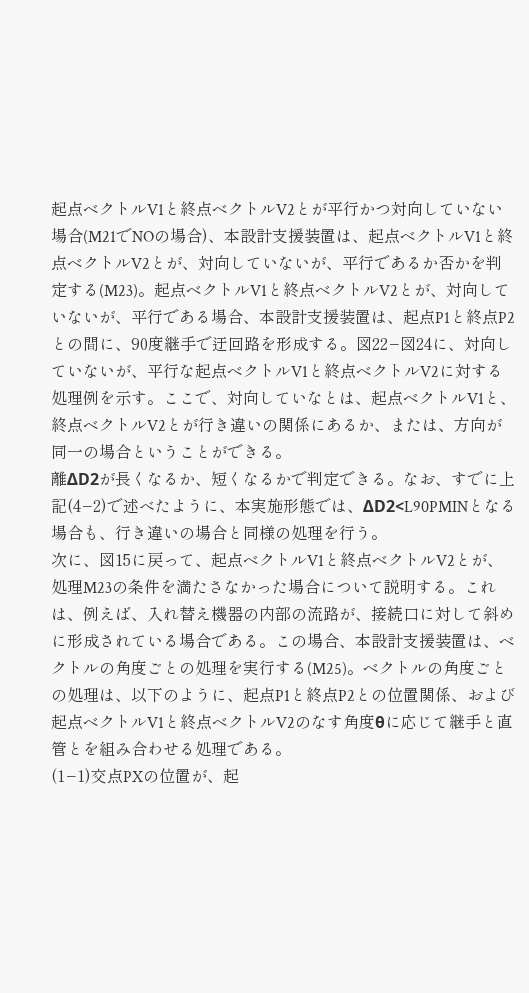起点ベクトルV1と終点ベクトルV2とが平行かつ対向していない場合(M21でNOの場合)、本設計支援装置は、起点ベクトルV1と終点ベクトルV2とが、対向していないが、平行であるか否かを判定する(M23)。起点ベクトルV1と終点ベクトルV2とが、対向していないが、平行である場合、本設計支援装置は、起点P1と終点P2との間に、90度継手で迂回路を形成する。図22−図24に、対向していないが、平行な起点ベクトルV1と終点ベクトルV2に対する処理例を示す。ここで、対向していなとは、起点ベクトルV1と、終点ベクトルV2とが行き違いの関係にあるか、または、方向が同一の場合ということができる。
離ΔD2が長くなるか、短くなるかで判定できる。なお、すでに上記(4−2)で述べたように、本実施形態では、ΔD2<L90PMINとなる場合も、行き違いの場合と同様の処理を行う。
次に、図15に戻って、起点ベクトルV1と終点ベクトルV2とが、処理M23の条件を満たさなかった場合について説明する。これは、例えば、入れ替え機器の内部の流路が、接続口に対して斜めに形成されている場合である。この場合、本設計支援装置は、ベクトルの角度ごとの処理を実行する(M25)。ベクトルの角度ごとの処理は、以下のように、起点P1と終点P2との位置関係、および起点ベクトルV1と終点ベクトルV2のなす角度θに応じて継手と直管とを組み合わせる処理である。
(1−1)交点PXの位置が、起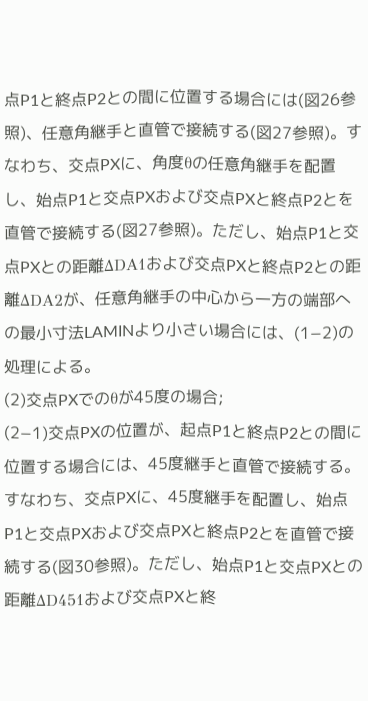点P1と終点P2との間に位置する場合には(図26参照)、任意角継手と直管で接続する(図27参照)。すなわち、交点PXに、角度θの任意角継手を配置し、始点P1と交点PXおよび交点PXと終点P2とを直管で接続する(図27参照)。ただし、始点P1と交点PXとの距離ΔDA1および交点PXと終点P2との距離ΔDA2が、任意角継手の中心から一方の端部への最小寸法LAMINより小さい場合には、(1−2)の処理による。
(2)交点PXでのθが45度の場合;
(2−1)交点PXの位置が、起点P1と終点P2との間に位置する場合には、45度継手と直管で接続する。すなわち、交点PXに、45度継手を配置し、始点P1と交点PXおよび交点PXと終点P2とを直管で接続する(図30参照)。ただし、始点P1と交点PXとの距離ΔD451および交点PXと終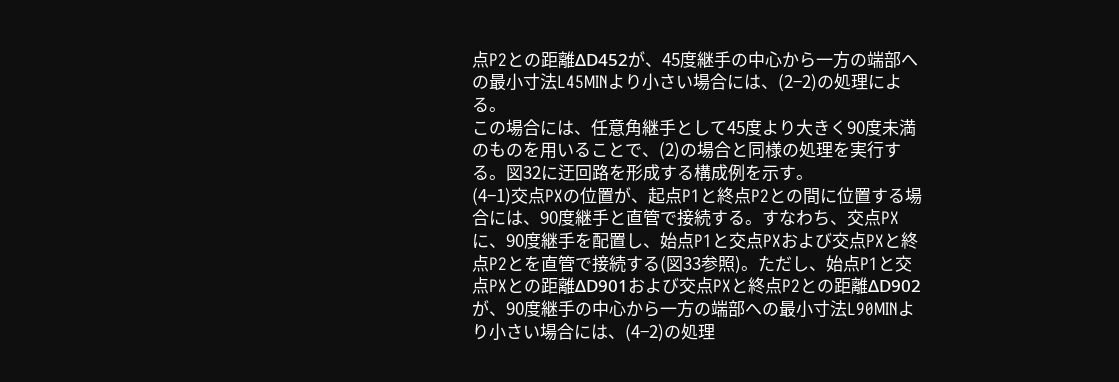点P2との距離ΔD452が、45度継手の中心から一方の端部への最小寸法L45MINより小さい場合には、(2−2)の処理による。
この場合には、任意角継手として45度より大きく90度未満のものを用いることで、(2)の場合と同様の処理を実行する。図32に迂回路を形成する構成例を示す。
(4−1)交点PXの位置が、起点P1と終点P2との間に位置する場合には、90度継手と直管で接続する。すなわち、交点PXに、90度継手を配置し、始点P1と交点PXおよび交点PXと終点P2とを直管で接続する(図33参照)。ただし、始点P1と交点PXとの距離ΔD901および交点PXと終点P2との距離ΔD902が、90度継手の中心から一方の端部への最小寸法L90MINより小さい場合には、(4−2)の処理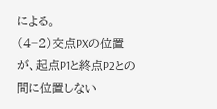による。
(4−2)交点PXの位置が、起点P1と終点P2との間に位置しない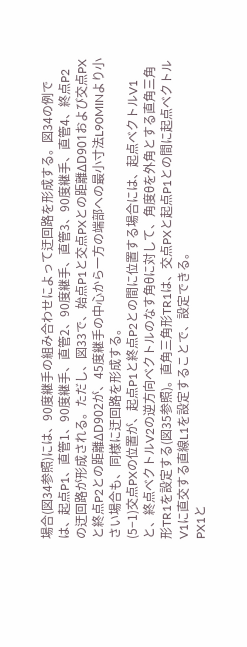場合(図34参照)には、90度継手の組み合わせによって迂回路を形成する。図34の例では、起点P1、直管1、90度継手、直管2、90度継手、直管3、90度継手、直管4、終点P2の迂回路が形成される。ただし、図33で、始点P1と交点PXとの距離ΔD901および交点PXと終点P2との距離ΔD902が、45度継手の中心から一方の端部への最小寸法L90MINより小さい場合も、同様に迂回路を形成する。
(5−1)交点PXの位置が、起点P1と終点P2との間に位置する場合には、起点ベクトルV1と、終点ベクトルV2の逆方向ベクトルのなす角θに対して、角度θを外角とする直角三角形TR1を設定する(図35参照)。直角三角形TR1は、交点PXと起点P1との間に起点ベクトルV1に直交する直線L1を設定することで、設定できる。
PX1と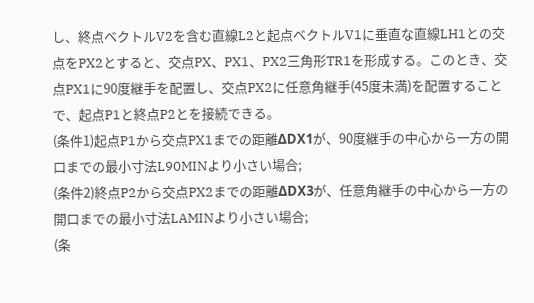し、終点ベクトルV2を含む直線L2と起点ベクトルV1に垂直な直線LH1との交点をPX2とすると、交点PX、PX1、PX2三角形TR1を形成する。このとき、交点PX1に90度継手を配置し、交点PX2に任意角継手(45度未満)を配置することで、起点P1と終点P2とを接続できる。
(条件1)起点P1から交点PX1までの距離ΔDX1が、90度継手の中心から一方の開口までの最小寸法L90MINより小さい場合;
(条件2)終点P2から交点PX2までの距離ΔDX3が、任意角継手の中心から一方の開口までの最小寸法LAMINより小さい場合;
(条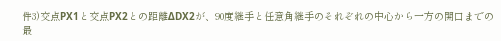件3)交点PX1と交点PX2との距離ΔDX2が、90度継手と任意角継手のそれぞれの中心から一方の開口までの最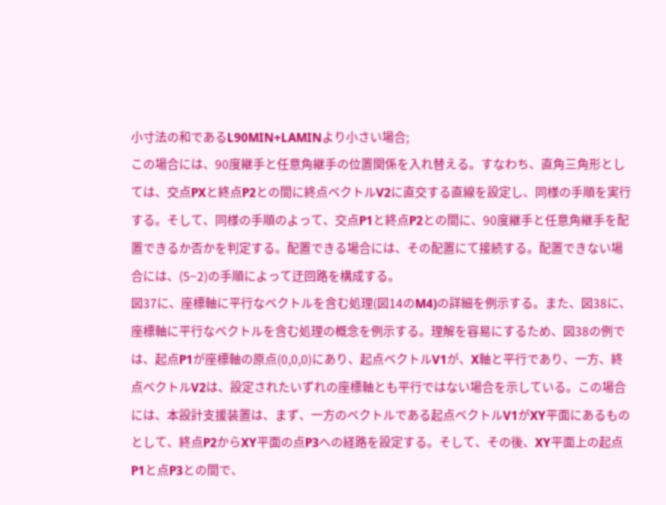小寸法の和であるL90MIN+LAMINより小さい場合;
この場合には、90度継手と任意角継手の位置関係を入れ替える。すなわち、直角三角形としては、交点PXと終点P2との間に終点ベクトルV2に直交する直線を設定し、同様の手順を実行する。そして、同様の手順のよって、交点P1と終点P2との間に、90度継手と任意角継手を配置できるか否かを判定する。配置できる場合には、その配置にて接続する。配置できない場合には、(5−2)の手順によって迂回路を構成する。
図37に、座標軸に平行なベクトルを含む処理(図14のM4)の詳細を例示する。また、図38に、座標軸に平行なベクトルを含む処理の概念を例示する。理解を容易にするため、図38の例では、起点P1が座標軸の原点(0,0,0)にあり、起点ベクトルV1が、X軸と平行であり、一方、終点ベクトルV2は、設定されたいずれの座標軸とも平行ではない場合を示している。この場合には、本設計支援装置は、まず、一方のベクトルである起点ベクトルV1がXY平面にあるものとして、終点P2からXY平面の点P3への経路を設定する。そして、その後、XY平面上の起点P1と点P3との間で、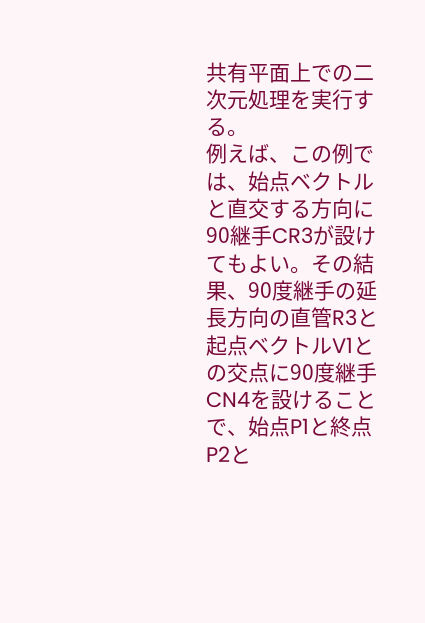共有平面上での二次元処理を実行する。
例えば、この例では、始点ベクトルと直交する方向に90継手CR3が設けてもよい。その結果、90度継手の延長方向の直管R3と起点ベクトルV1との交点に90度継手CN4を設けることで、始点P1と終点P2と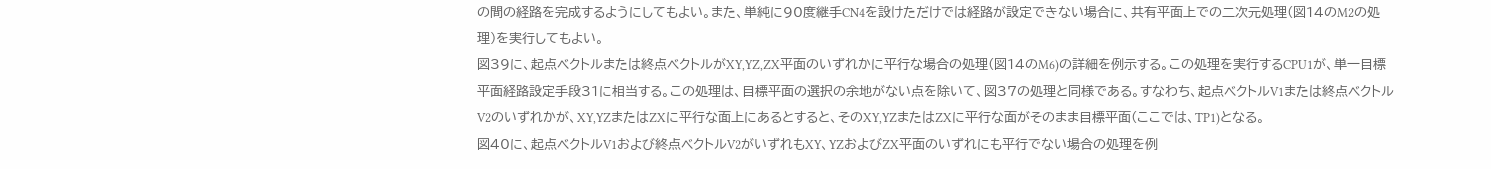の間の経路を完成するようにしてもよい。また、単純に90度継手CN4を設けただけでは経路が設定できない場合に、共有平面上での二次元処理(図14のM2の処理)を実行してもよい。
図39に、起点ベクトルまたは終点ベクトルがXY,YZ,ZX平面のいずれかに平行な場合の処理(図14のM6)の詳細を例示する。この処理を実行するCPU1が、単一目標平面経路設定手段31に相当する。この処理は、目標平面の選択の余地がない点を除いて、図37の処理と同様である。すなわち、起点ベクトルV1または終点ベクトルV2のいずれかが、XY,YZまたはZXに平行な面上にあるとすると、そのXY,YZまたはZXに平行な面がそのまま目標平面(ここでは、TP1)となる。
図40に、起点ベクトルV1および終点ベクトルV2がいずれもXY、YZおよびZX平面のいずれにも平行でない場合の処理を例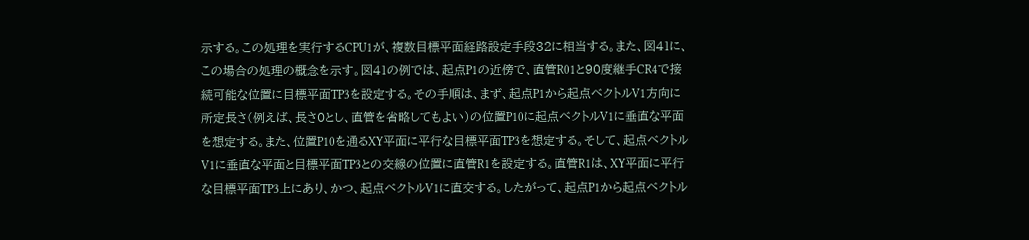示する。この処理を実行するCPU1が、複数目標平面経路設定手段32に相当する。また、図41に、この場合の処理の概念を示す。図41の例では、起点P1の近傍で、直管R01と90度継手CR4で接続可能な位置に目標平面TP3を設定する。その手順は、まず、起点P1から起点ベクトルV1方向に所定長さ(例えば、長さ0とし、直管を省略してもよい)の位置P10に起点ベクトルV1に垂直な平面を想定する。また、位置P10を通るXY平面に平行な目標平面TP3を想定する。そして、起点ベクトルV1に垂直な平面と目標平面TP3との交線の位置に直管R1を設定する。直管R1は、XY平面に平行な目標平面TP3上にあり、かつ、起点ベクトルV1に直交する。したがって、起点P1から起点ベクトル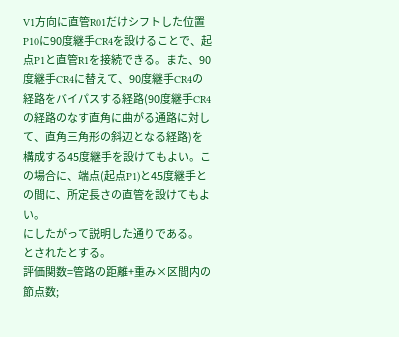V1方向に直管R01だけシフトした位置P10に90度継手CR4を設けることで、起点P1と直管R1を接続できる。また、90度継手CR4に替えて、90度継手CR4の経路をバイパスする経路(90度継手CR4の経路のなす直角に曲がる通路に対して、直角三角形の斜辺となる経路)を構成する45度継手を設けてもよい。この場合に、端点(起点P1)と45度継手との間に、所定長さの直管を設けてもよい。
にしたがって説明した通りである。
とされたとする。
評価関数=管路の距離+重み×区間内の節点数;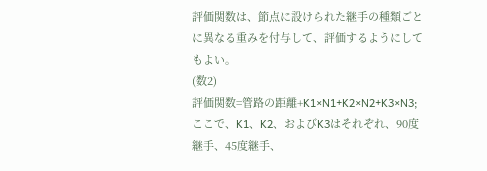評価関数は、節点に設けられた継手の種類ごとに異なる重みを付与して、評価するようにしてもよい。
(数2)
評価関数=管路の距離+K1×N1+K2×N2+K3×N3;
ここで、K1、K2、およびK3はそれぞれ、90度継手、45度継手、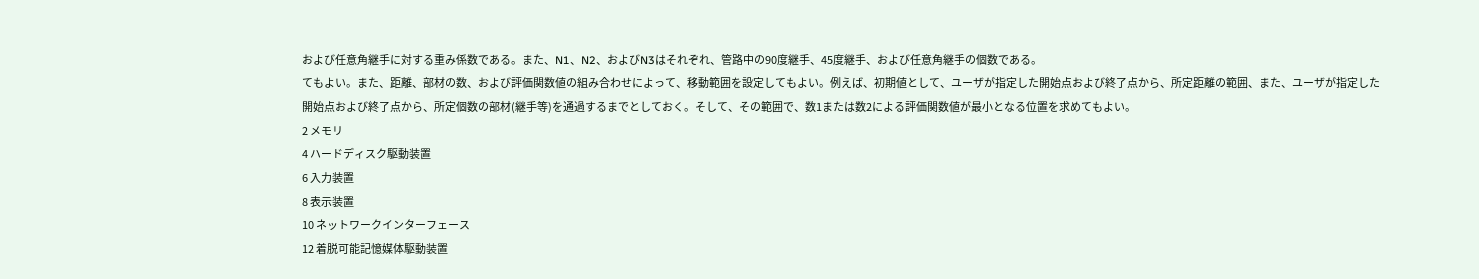および任意角継手に対する重み係数である。また、N1、N2、およびN3はそれぞれ、管路中の90度継手、45度継手、および任意角継手の個数である。
てもよい。また、距離、部材の数、および評価関数値の組み合わせによって、移動範囲を設定してもよい。例えば、初期値として、ユーザが指定した開始点および終了点から、所定距離の範囲、また、ユーザが指定した開始点および終了点から、所定個数の部材(継手等)を通過するまでとしておく。そして、その範囲で、数1または数2による評価関数値が最小となる位置を求めてもよい。
2 メモリ
4 ハードディスク駆動装置
6 入力装置
8 表示装置
10 ネットワークインターフェース
12 着脱可能記憶媒体駆動装置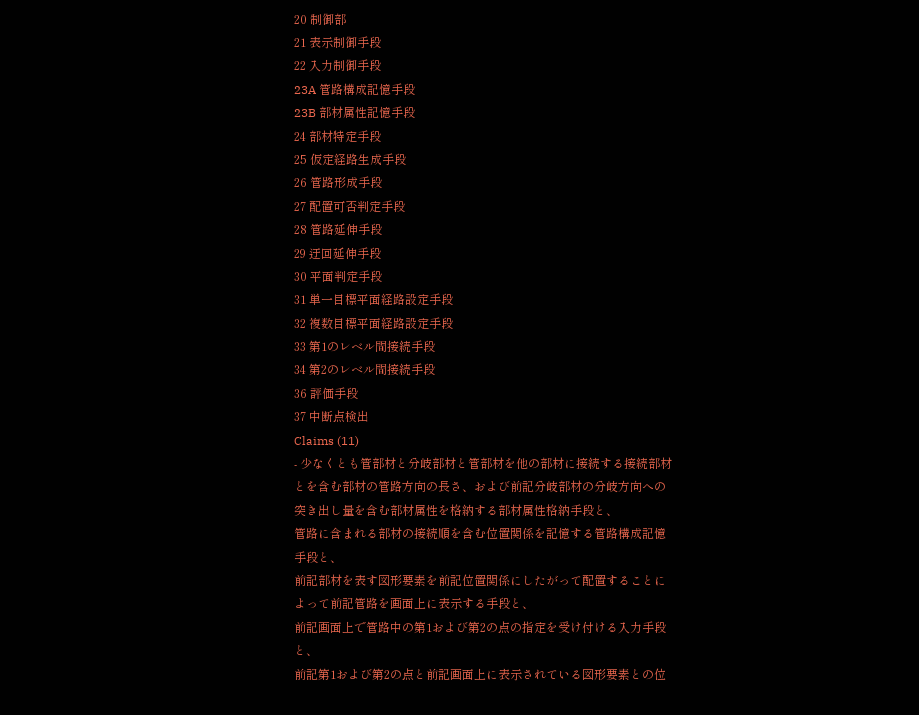20 制御部
21 表示制御手段
22 入力制御手段
23A 管路構成記憶手段
23B 部材属性記憶手段
24 部材特定手段
25 仮定経路生成手段
26 管路形成手段
27 配置可否判定手段
28 管路延伸手段
29 迂回延伸手段
30 平面判定手段
31 単一目標平面経路設定手段
32 複数目標平面経路設定手段
33 第1のレベル間接続手段
34 第2のレベル間接続手段
36 評価手段
37 中断点検出
Claims (11)
- 少なくとも管部材と分岐部材と管部材を他の部材に接続する接続部材とを含む部材の管路方向の長さ、および前記分岐部材の分岐方向への突き出し量を含む部材属性を格納する部材属性格納手段と、
管路に含まれる部材の接続順を含む位置関係を記憶する管路構成記憶手段と、
前記部材を表す図形要素を前記位置関係にしたがって配置することによって前記管路を画面上に表示する手段と、
前記画面上で管路中の第1および第2の点の指定を受け付ける入力手段と、
前記第1および第2の点と前記画面上に表示されている図形要素との位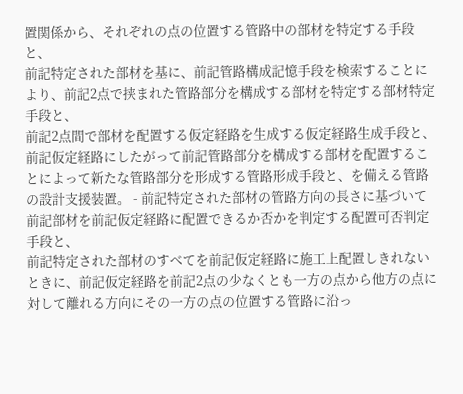置関係から、それぞれの点の位置する管路中の部材を特定する手段と、
前記特定された部材を基に、前記管路構成記憶手段を検索することにより、前記2点で挟まれた管路部分を構成する部材を特定する部材特定手段と、
前記2点間で部材を配置する仮定経路を生成する仮定経路生成手段と、
前記仮定経路にしたがって前記管路部分を構成する部材を配置することによって新たな管路部分を形成する管路形成手段と、を備える管路の設計支援装置。 - 前記特定された部材の管路方向の長さに基づいて前記部材を前記仮定経路に配置できるか否かを判定する配置可否判定手段と、
前記特定された部材のすべてを前記仮定経路に施工上配置しきれないときに、前記仮定経路を前記2点の少なくとも一方の点から他方の点に対して離れる方向にその一方の点の位置する管路に沿っ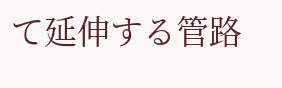て延伸する管路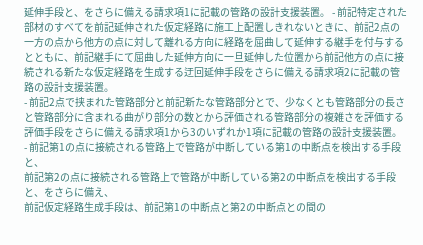延伸手段と、をさらに備える請求項1に記載の管路の設計支援装置。 - 前記特定された部材のすべてを前記延伸された仮定経路に施工上配置しきれないときに、前記2点の一方の点から他方の点に対して離れる方向に経路を屈曲して延伸する継手を付与するとともに、前記継手にて屈曲した延伸方向に一旦延伸した位置から前記他方の点に接続される新たな仮定経路を生成する迂回延伸手段をさらに備える請求項2に記載の管路の設計支援装置。
- 前記2点で挟まれた管路部分と前記新たな管路部分とで、少なくとも管路部分の長さと管路部分に含まれる曲がり部分の数とから評価される管路部分の複雑さを評価する評価手段をさらに備える請求項1から3のいずれか1項に記載の管路の設計支援装置。
- 前記第1の点に接続される管路上で管路が中断している第1の中断点を検出する手段と、
前記第2の点に接続される管路上で管路が中断している第2の中断点を検出する手段と、をさらに備え、
前記仮定経路生成手段は、前記第1の中断点と第2の中断点との間の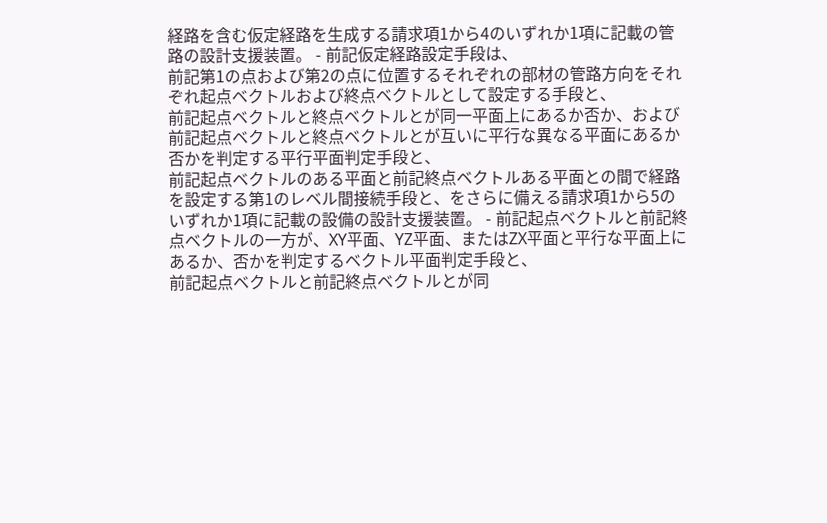経路を含む仮定経路を生成する請求項1から4のいずれか1項に記載の管路の設計支援装置。 - 前記仮定経路設定手段は、
前記第1の点および第2の点に位置するそれぞれの部材の管路方向をそれぞれ起点ベクトルおよび終点ベクトルとして設定する手段と、
前記起点ベクトルと終点ベクトルとが同一平面上にあるか否か、および
前記起点ベクトルと終点ベクトルとが互いに平行な異なる平面にあるか否かを判定する平行平面判定手段と、
前記起点ベクトルのある平面と前記終点ベクトルある平面との間で経路を設定する第1のレベル間接続手段と、をさらに備える請求項1から5のいずれか1項に記載の設備の設計支援装置。 - 前記起点ベクトルと前記終点ベクトルの一方が、XY平面、YZ平面、またはZX平面と平行な平面上にあるか、否かを判定するベクトル平面判定手段と、
前記起点ベクトルと前記終点ベクトルとが同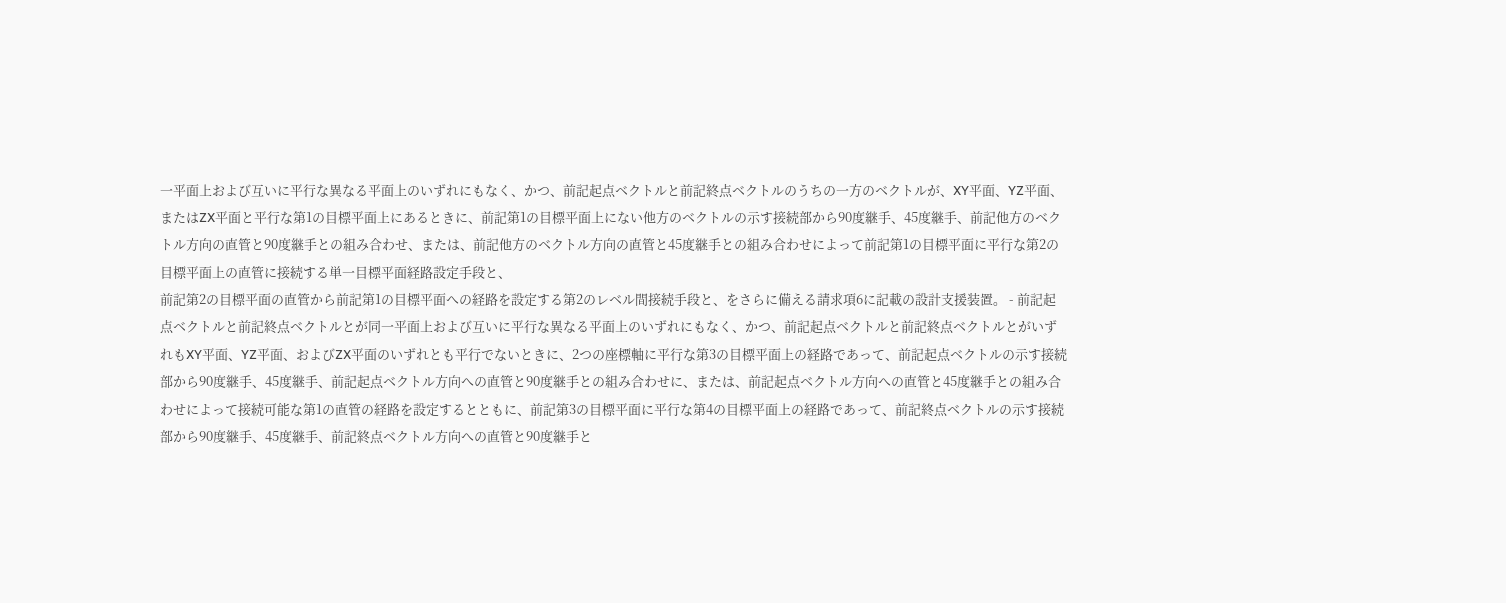一平面上および互いに平行な異なる平面上のいずれにもなく、かつ、前記起点ベクトルと前記終点ベクトルのうちの一方のベクトルが、XY平面、YZ平面、またはZX平面と平行な第1の目標平面上にあるときに、前記第1の目標平面上にない他方のベクトルの示す接続部から90度継手、45度継手、前記他方のベクトル方向の直管と90度継手との組み合わせ、または、前記他方のベクトル方向の直管と45度継手との組み合わせによって前記第1の目標平面に平行な第2の目標平面上の直管に接続する単一目標平面経路設定手段と、
前記第2の目標平面の直管から前記第1の目標平面への経路を設定する第2のレベル間接続手段と、をさらに備える請求項6に記載の設計支援装置。 - 前記起点ベクトルと前記終点ベクトルとが同一平面上および互いに平行な異なる平面上のいずれにもなく、かつ、前記起点ベクトルと前記終点ベクトルとがいずれもXY平面、YZ平面、およびZX平面のいずれとも平行でないときに、2つの座標軸に平行な第3の目標平面上の経路であって、前記起点ベクトルの示す接続部から90度継手、45度継手、前記起点ベクトル方向への直管と90度継手との組み合わせに、または、前記起点ベクトル方向への直管と45度継手との組み合わせによって接続可能な第1の直管の経路を設定するとともに、前記第3の目標平面に平行な第4の目標平面上の経路であって、前記終点ベクトルの示す接続部から90度継手、45度継手、前記終点ベクトル方向への直管と90度継手と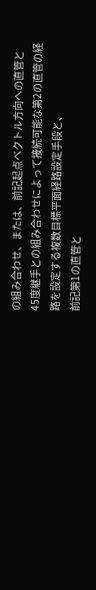の組み合わせ、または、前記起点ベクトル方向への直管と45度継手との組み合わせによって接続可能な第2の直管の経路を設定する複数目標平面経路設定手段と、
前記第1の直管と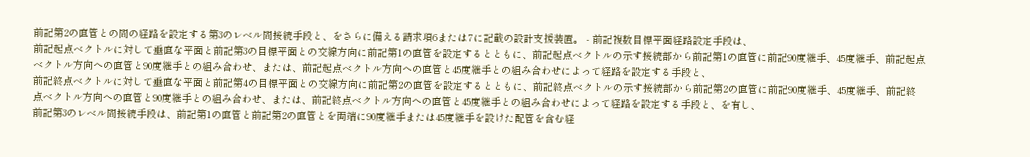前記第2の直管との間の経路を設定する第3のレベル間接続手段と、をさらに備える請求項6または7に記載の設計支援装置。 - 前記複数目標平面経路設定手段は、
前記起点ベクトルに対して垂直な平面と前記第3の目標平面との交線方向に前記第1の直管を設定するとともに、前記起点ベクトルの示す接続部から前記第1の直管に前記90度継手、45度継手、前記起点ベクトル方向への直管と90度継手との組み合わせ、または、前記起点ベクトル方向への直管と45度継手との組み合わせによって経路を設定する手段と、
前記終点ベクトルに対して垂直な平面と前記第4の目標平面との交線方向に前記第2の直管を設定するとともに、前記終点ベクトルの示す接続部から前記第2の直管に前記90度継手、45度継手、前記終点ベクトル方向への直管と90度継手との組み合わせ、または、前記終点ベクトル方向への直管と45度継手との組み合わせによって経路を設定する手段と、を有し、
前記第3のレベル間接続手段は、前記第1の直管と前記第2の直管とを両端に90度継手または45度継手を設けた配管を含む経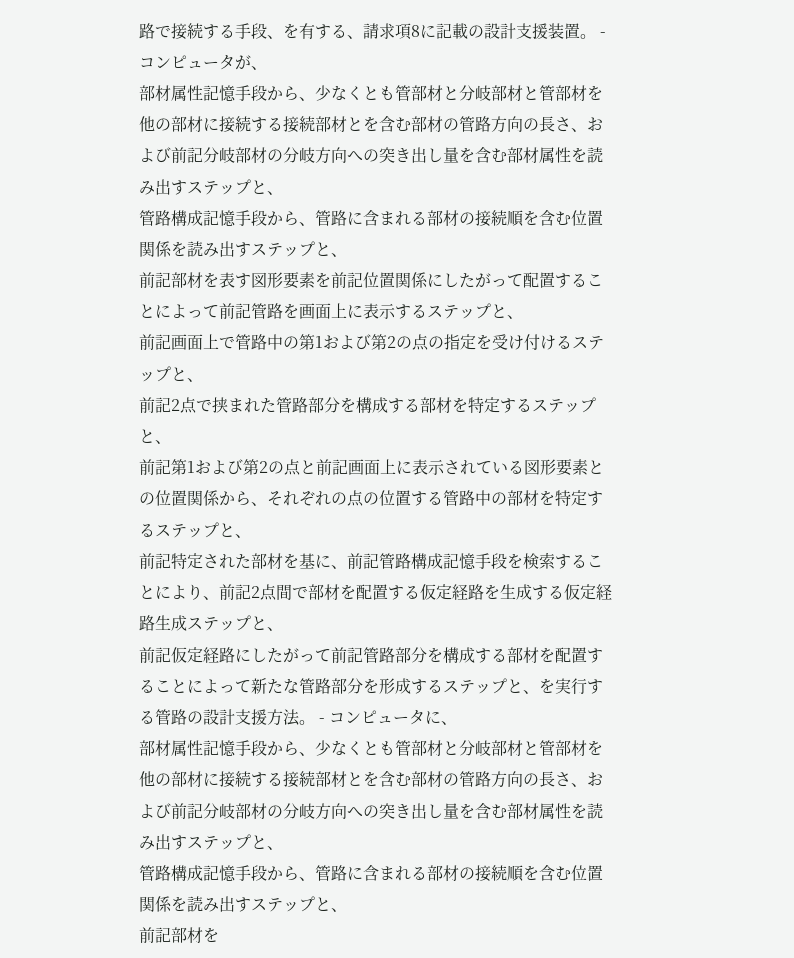路で接続する手段、を有する、請求項8に記載の設計支援装置。 - コンピュータが、
部材属性記憶手段から、少なくとも管部材と分岐部材と管部材を他の部材に接続する接続部材とを含む部材の管路方向の長さ、および前記分岐部材の分岐方向への突き出し量を含む部材属性を読み出すステップと、
管路構成記憶手段から、管路に含まれる部材の接続順を含む位置関係を読み出すステップと、
前記部材を表す図形要素を前記位置関係にしたがって配置することによって前記管路を画面上に表示するステップと、
前記画面上で管路中の第1および第2の点の指定を受け付けるステップと、
前記2点で挟まれた管路部分を構成する部材を特定するステップと、
前記第1および第2の点と前記画面上に表示されている図形要素との位置関係から、それぞれの点の位置する管路中の部材を特定するステップと、
前記特定された部材を基に、前記管路構成記憶手段を検索することにより、前記2点間で部材を配置する仮定経路を生成する仮定経路生成ステップと、
前記仮定経路にしたがって前記管路部分を構成する部材を配置することによって新たな管路部分を形成するステップと、を実行する管路の設計支援方法。 - コンピュータに、
部材属性記憶手段から、少なくとも管部材と分岐部材と管部材を他の部材に接続する接続部材とを含む部材の管路方向の長さ、および前記分岐部材の分岐方向への突き出し量を含む部材属性を読み出すステップと、
管路構成記憶手段から、管路に含まれる部材の接続順を含む位置関係を読み出すステップと、
前記部材を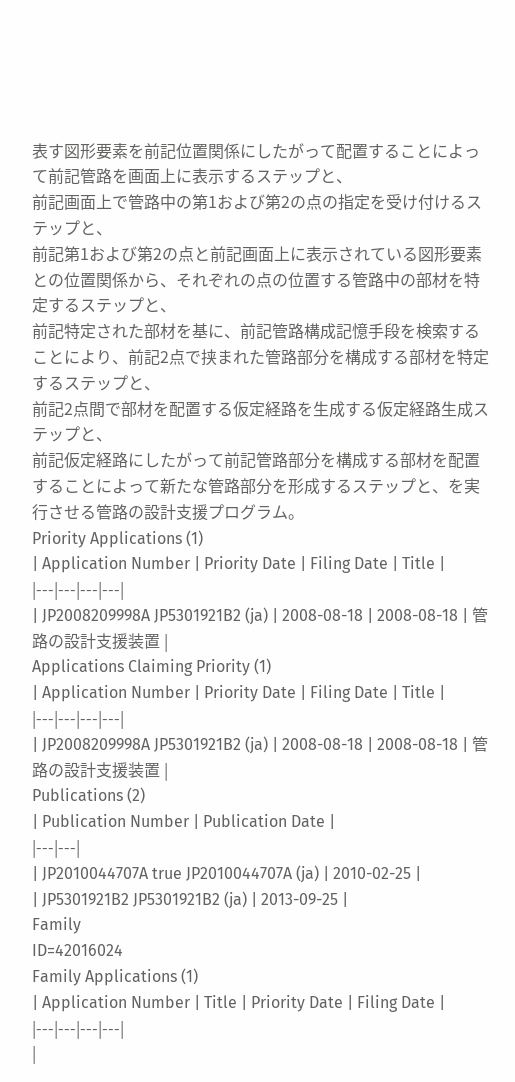表す図形要素を前記位置関係にしたがって配置することによって前記管路を画面上に表示するステップと、
前記画面上で管路中の第1および第2の点の指定を受け付けるステップと、
前記第1および第2の点と前記画面上に表示されている図形要素との位置関係から、それぞれの点の位置する管路中の部材を特定するステップと、
前記特定された部材を基に、前記管路構成記憶手段を検索することにより、前記2点で挟まれた管路部分を構成する部材を特定するステップと、
前記2点間で部材を配置する仮定経路を生成する仮定経路生成ステップと、
前記仮定経路にしたがって前記管路部分を構成する部材を配置することによって新たな管路部分を形成するステップと、を実行させる管路の設計支援プログラム。
Priority Applications (1)
| Application Number | Priority Date | Filing Date | Title |
|---|---|---|---|
| JP2008209998A JP5301921B2 (ja) | 2008-08-18 | 2008-08-18 | 管路の設計支援装置 |
Applications Claiming Priority (1)
| Application Number | Priority Date | Filing Date | Title |
|---|---|---|---|
| JP2008209998A JP5301921B2 (ja) | 2008-08-18 | 2008-08-18 | 管路の設計支援装置 |
Publications (2)
| Publication Number | Publication Date |
|---|---|
| JP2010044707A true JP2010044707A (ja) | 2010-02-25 |
| JP5301921B2 JP5301921B2 (ja) | 2013-09-25 |
Family
ID=42016024
Family Applications (1)
| Application Number | Title | Priority Date | Filing Date |
|---|---|---|---|
|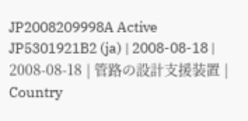JP2008209998A Active JP5301921B2 (ja) | 2008-08-18 | 2008-08-18 | 管路の設計支援装置 |
Country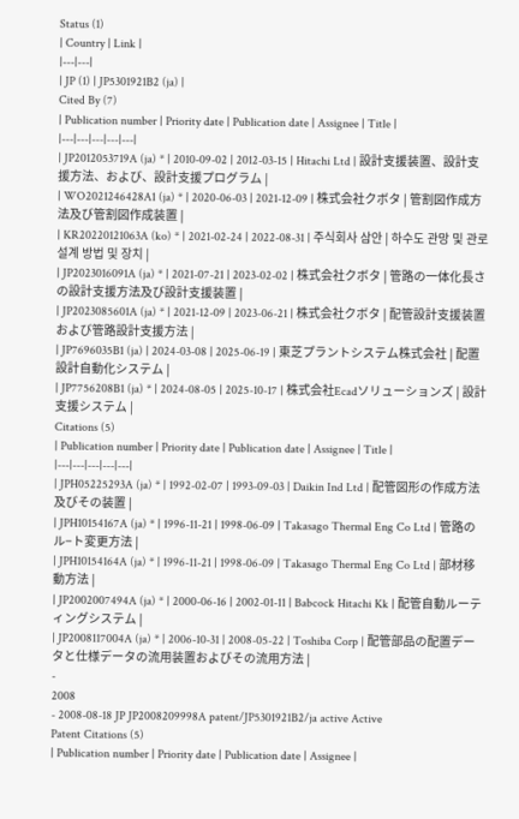Status (1)
| Country | Link |
|---|---|
| JP (1) | JP5301921B2 (ja) |
Cited By (7)
| Publication number | Priority date | Publication date | Assignee | Title |
|---|---|---|---|---|
| JP2012053719A (ja) * | 2010-09-02 | 2012-03-15 | Hitachi Ltd | 設計支援装置、設計支援方法、および、設計支援プログラム |
| WO2021246428A1 (ja) * | 2020-06-03 | 2021-12-09 | 株式会社クボタ | 管割図作成方法及び管割図作成装置 |
| KR20220121063A (ko) * | 2021-02-24 | 2022-08-31 | 주식회사 삼안 | 하수도 관망 및 관로 설계 방법 및 장치 |
| JP2023016091A (ja) * | 2021-07-21 | 2023-02-02 | 株式会社クボタ | 管路の一体化長さの設計支援方法及び設計支援装置 |
| JP2023085601A (ja) * | 2021-12-09 | 2023-06-21 | 株式会社クボタ | 配管設計支援装置および管路設計支援方法 |
| JP7696035B1 (ja) | 2024-03-08 | 2025-06-19 | 東芝プラントシステム株式会社 | 配置設計自動化システム |
| JP7756208B1 (ja) * | 2024-08-05 | 2025-10-17 | 株式会社Ecadソリューションズ | 設計支援システム |
Citations (5)
| Publication number | Priority date | Publication date | Assignee | Title |
|---|---|---|---|---|
| JPH05225293A (ja) * | 1992-02-07 | 1993-09-03 | Daikin Ind Ltd | 配管図形の作成方法及びその装置 |
| JPH10154167A (ja) * | 1996-11-21 | 1998-06-09 | Takasago Thermal Eng Co Ltd | 管路のル−ト変更方法 |
| JPH10154164A (ja) * | 1996-11-21 | 1998-06-09 | Takasago Thermal Eng Co Ltd | 部材移動方法 |
| JP2002007494A (ja) * | 2000-06-16 | 2002-01-11 | Babcock Hitachi Kk | 配管自動ルーティングシステム |
| JP2008117004A (ja) * | 2006-10-31 | 2008-05-22 | Toshiba Corp | 配管部品の配置データと仕様データの流用装置およびその流用方法 |
-
2008
- 2008-08-18 JP JP2008209998A patent/JP5301921B2/ja active Active
Patent Citations (5)
| Publication number | Priority date | Publication date | Assignee |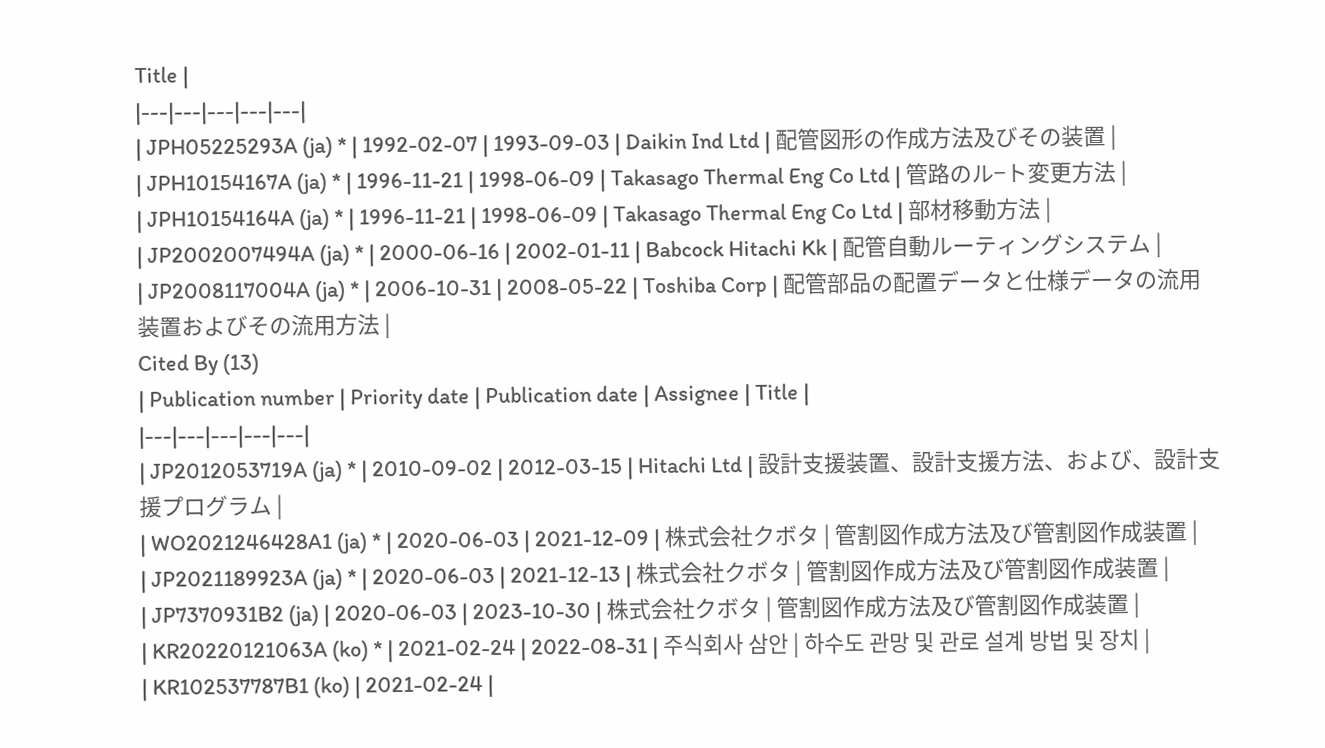Title |
|---|---|---|---|---|
| JPH05225293A (ja) * | 1992-02-07 | 1993-09-03 | Daikin Ind Ltd | 配管図形の作成方法及びその装置 |
| JPH10154167A (ja) * | 1996-11-21 | 1998-06-09 | Takasago Thermal Eng Co Ltd | 管路のル−ト変更方法 |
| JPH10154164A (ja) * | 1996-11-21 | 1998-06-09 | Takasago Thermal Eng Co Ltd | 部材移動方法 |
| JP2002007494A (ja) * | 2000-06-16 | 2002-01-11 | Babcock Hitachi Kk | 配管自動ルーティングシステム |
| JP2008117004A (ja) * | 2006-10-31 | 2008-05-22 | Toshiba Corp | 配管部品の配置データと仕様データの流用装置およびその流用方法 |
Cited By (13)
| Publication number | Priority date | Publication date | Assignee | Title |
|---|---|---|---|---|
| JP2012053719A (ja) * | 2010-09-02 | 2012-03-15 | Hitachi Ltd | 設計支援装置、設計支援方法、および、設計支援プログラム |
| WO2021246428A1 (ja) * | 2020-06-03 | 2021-12-09 | 株式会社クボタ | 管割図作成方法及び管割図作成装置 |
| JP2021189923A (ja) * | 2020-06-03 | 2021-12-13 | 株式会社クボタ | 管割図作成方法及び管割図作成装置 |
| JP7370931B2 (ja) | 2020-06-03 | 2023-10-30 | 株式会社クボタ | 管割図作成方法及び管割図作成装置 |
| KR20220121063A (ko) * | 2021-02-24 | 2022-08-31 | 주식회사 삼안 | 하수도 관망 및 관로 설계 방법 및 장치 |
| KR102537787B1 (ko) | 2021-02-24 |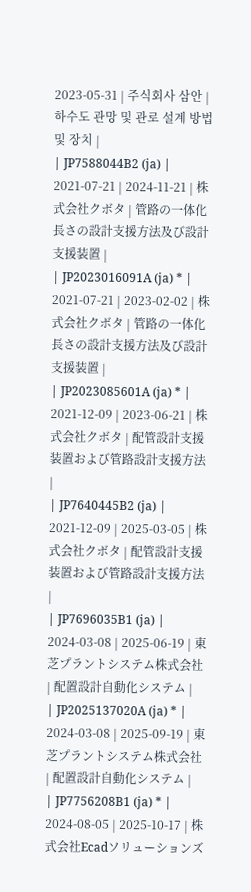2023-05-31 | 주식회사 삼안 | 하수도 관망 및 관로 설계 방법 및 장치 |
| JP7588044B2 (ja) | 2021-07-21 | 2024-11-21 | 株式会社クボタ | 管路の一体化長さの設計支援方法及び設計支援装置 |
| JP2023016091A (ja) * | 2021-07-21 | 2023-02-02 | 株式会社クボタ | 管路の一体化長さの設計支援方法及び設計支援装置 |
| JP2023085601A (ja) * | 2021-12-09 | 2023-06-21 | 株式会社クボタ | 配管設計支援装置および管路設計支援方法 |
| JP7640445B2 (ja) | 2021-12-09 | 2025-03-05 | 株式会社クボタ | 配管設計支援装置および管路設計支援方法 |
| JP7696035B1 (ja) | 2024-03-08 | 2025-06-19 | 東芝プラントシステム株式会社 | 配置設計自動化システム |
| JP2025137020A (ja) * | 2024-03-08 | 2025-09-19 | 東芝プラントシステム株式会社 | 配置設計自動化システム |
| JP7756208B1 (ja) * | 2024-08-05 | 2025-10-17 | 株式会社Ecadソリューションズ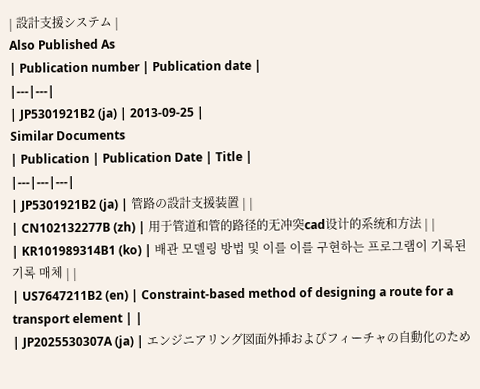| 設計支援システム |
Also Published As
| Publication number | Publication date |
|---|---|
| JP5301921B2 (ja) | 2013-09-25 |
Similar Documents
| Publication | Publication Date | Title |
|---|---|---|
| JP5301921B2 (ja) | 管路の設計支援装置 | |
| CN102132277B (zh) | 用于管道和管的路径的无冲突cad设计的系统和方法 | |
| KR101989314B1 (ko) | 배관 모델링 방법 및 이를 이를 구현하는 프로그램이 기록된 기록 매체 | |
| US7647211B2 (en) | Constraint-based method of designing a route for a transport element | |
| JP2025530307A (ja) | エンジニアリング図面外挿およびフィーチャの自動化のため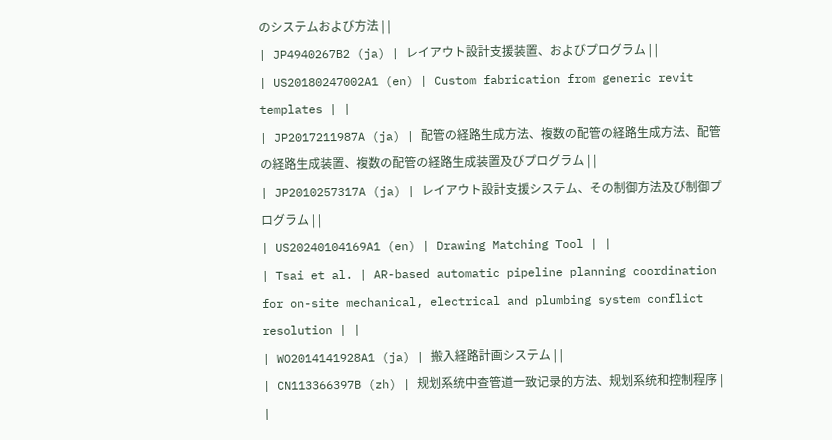のシステムおよび方法 | |
| JP4940267B2 (ja) | レイアウト設計支援装置、およびプログラム | |
| US20180247002A1 (en) | Custom fabrication from generic revit templates | |
| JP2017211987A (ja) | 配管の経路生成方法、複数の配管の経路生成方法、配管の経路生成装置、複数の配管の経路生成装置及びプログラム | |
| JP2010257317A (ja) | レイアウト設計支援システム、その制御方法及び制御プログラム | |
| US20240104169A1 (en) | Drawing Matching Tool | |
| Tsai et al. | AR-based automatic pipeline planning coordination for on-site mechanical, electrical and plumbing system conflict resolution | |
| WO2014141928A1 (ja) | 搬入経路計画システム | |
| CN113366397B (zh) | 规划系统中查管道一致记录的方法、规划系统和控制程序 | |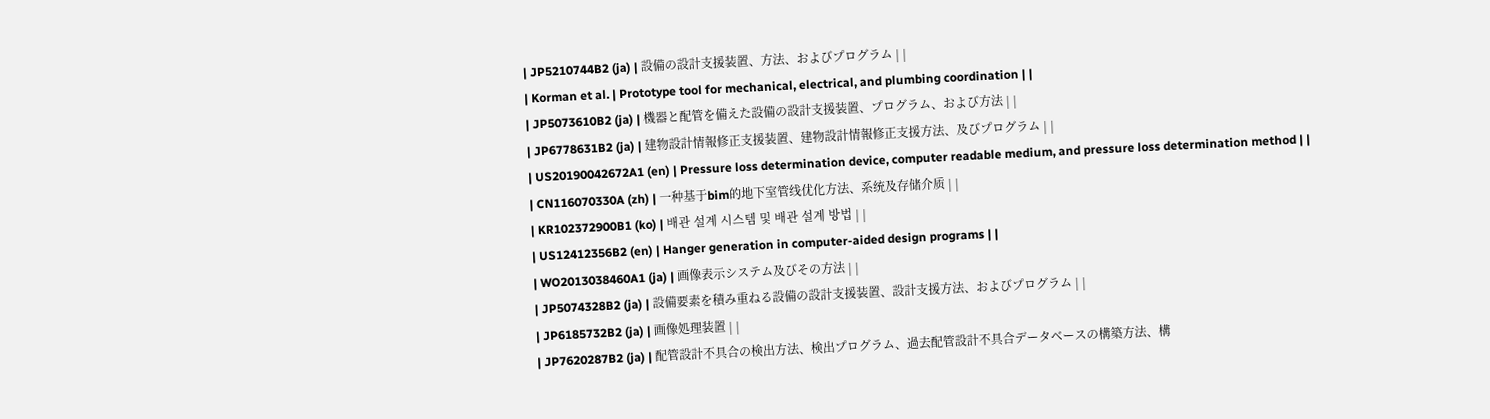| JP5210744B2 (ja) | 設備の設計支援装置、方法、およびプログラム | |
| Korman et al. | Prototype tool for mechanical, electrical, and plumbing coordination | |
| JP5073610B2 (ja) | 機器と配管を備えた設備の設計支援装置、プログラム、および方法 | |
| JP6778631B2 (ja) | 建物設計情報修正支援装置、建物設計情報修正支援方法、及びプログラム | |
| US20190042672A1 (en) | Pressure loss determination device, computer readable medium, and pressure loss determination method | |
| CN116070330A (zh) | 一种基于bim的地下室管线优化方法、系统及存储介质 | |
| KR102372900B1 (ko) | 배관 설계 시스템 및 배관 설계 방법 | |
| US12412356B2 (en) | Hanger generation in computer-aided design programs | |
| WO2013038460A1 (ja) | 画像表示システム及びその方法 | |
| JP5074328B2 (ja) | 設備要素を積み重ねる設備の設計支援装置、設計支援方法、およびプログラム | |
| JP6185732B2 (ja) | 画像処理装置 | |
| JP7620287B2 (ja) | 配管設計不具合の検出方法、検出プログラム、過去配管設計不具合データベースの構築方法、構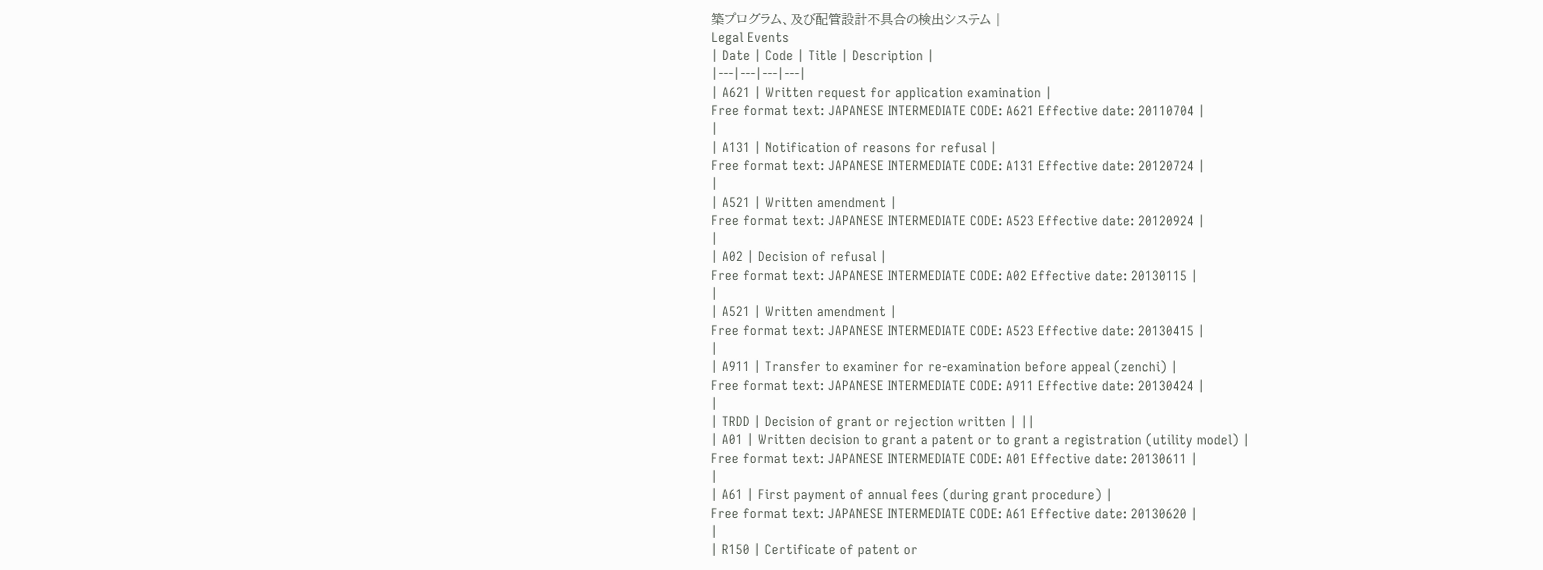築プログラム、及び配管設計不具合の検出システム |
Legal Events
| Date | Code | Title | Description |
|---|---|---|---|
| A621 | Written request for application examination |
Free format text: JAPANESE INTERMEDIATE CODE: A621 Effective date: 20110704 |
|
| A131 | Notification of reasons for refusal |
Free format text: JAPANESE INTERMEDIATE CODE: A131 Effective date: 20120724 |
|
| A521 | Written amendment |
Free format text: JAPANESE INTERMEDIATE CODE: A523 Effective date: 20120924 |
|
| A02 | Decision of refusal |
Free format text: JAPANESE INTERMEDIATE CODE: A02 Effective date: 20130115 |
|
| A521 | Written amendment |
Free format text: JAPANESE INTERMEDIATE CODE: A523 Effective date: 20130415 |
|
| A911 | Transfer to examiner for re-examination before appeal (zenchi) |
Free format text: JAPANESE INTERMEDIATE CODE: A911 Effective date: 20130424 |
|
| TRDD | Decision of grant or rejection written | ||
| A01 | Written decision to grant a patent or to grant a registration (utility model) |
Free format text: JAPANESE INTERMEDIATE CODE: A01 Effective date: 20130611 |
|
| A61 | First payment of annual fees (during grant procedure) |
Free format text: JAPANESE INTERMEDIATE CODE: A61 Effective date: 20130620 |
|
| R150 | Certificate of patent or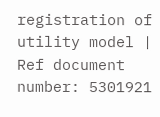registration of utility model |
Ref document number: 5301921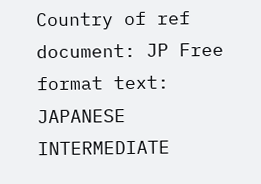Country of ref document: JP Free format text: JAPANESE INTERMEDIATE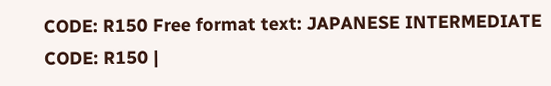CODE: R150 Free format text: JAPANESE INTERMEDIATE CODE: R150 |